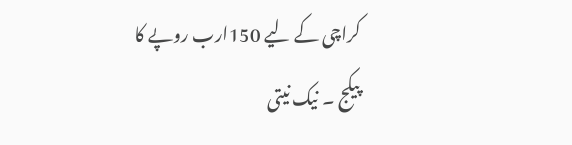کراچی کے لیے 150ارب روپے کا پیکج ۔ نیک نیتی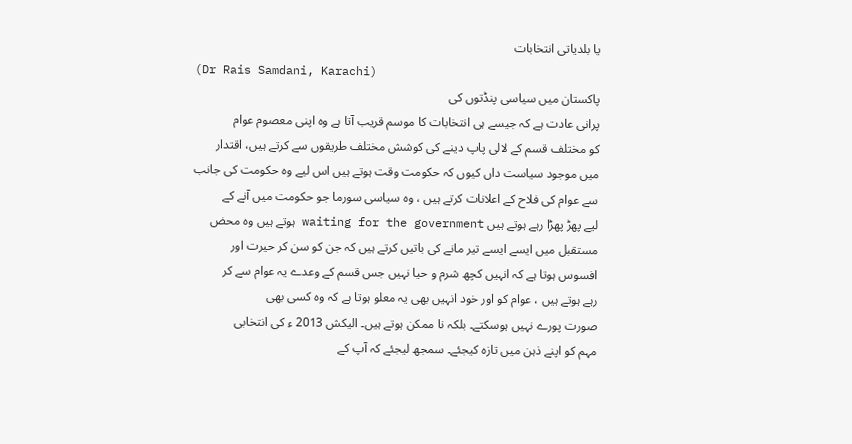یا بلدیاتی انتخابات
(Dr Rais Samdani, Karachi)
پاکستان میں سیاسی پنڈتوں کی
پرانی عادت ہے کہ جیسے ہی انتخابات کا موسم قریب آتا ہے وہ اپنی معصوم عوام
کو مختلف قسم کے لالی پاپ دینے کی کوشش مختلف طریقوں سے کرتے ہیں، اقتدار
میں موجود سیاست داں کیوں کہ حکومت وقت ہوتے ہیں اس لیے وہ حکومت کی جانب
سے عوام کی فلاح کے اعلانات کرتے ہیں ، وہ سیاسی سورما جو حکومت میں آنے کے
لیے پھڑ پھڑا رہے ہوتے ہیں waiting for the government ہوتے ہیں وہ محض
مستقبل میں ایسے ایسے تیر مانے کی باتیں کرتے ہیں کہ جن کو سن کر حیرت اور
افسوس ہوتا ہے کہ انہیں کچھ شرم و حیا نہیں جس قسم کے وعدے یہ عوام سے کر
رہے ہوتے ہیں ، عوام کو اور خود انہیں بھی یہ معلو ہوتا ہے کہ وہ کسی بھی
صورت پورے نہیں ہوسکتے۔ بلکہ نا ممکن ہوتے ہیں۔ الیکش 2013 ء کی انتخابی
مہم کو اپنے ذہن میں تازہ کیجئے۔ سمجھ لیجئے کہ آپ کے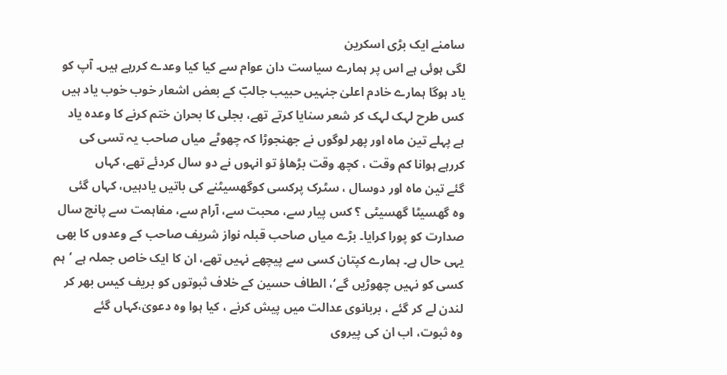سامنے ایک بڑی اسکرین
لگی ہوئی ہے اس پر ہمارے سیاست دان عوام سے کیا کیا وعدے کررہے ہیں۔ آپ کو
یاد ہوگا ہمارے خادم اعلیٰ جنہیں حبیب جالبؔ کے بعض اشعار خوب خوب یاد ہیں
کس طرح لہک لہک کر شعر سنایا کرتے تھے، بجلی کا بحران ختم کرنے کا وعدہ یاد
ہے پہلے تین ماہ اور پھر لوگوں نے جھنجوڑا کہ چھوٹے میاں صاحب یہ تسی کی
کررہے ہوانا کم وقت ، کچھ وقت بڑھاؤ تو انہوں نے دو سال کردئے تھے، کہاں
گئے تین ماہ اور دوسال ، سٹرک پرکسی کوگھسیٹنے کی باتیں یادہیں، کہاں گئی
وہ گھسیٹا گھسیٹی ؟ کس پیار سے، محبت سے، آرام سے، مفاہمت سے پانچ سال
صدارت کو پورا کرایا۔ بڑے میاں صاحب قبلہ نواز شریف صاحب کے وعدوں کا بھی
یہی حال ہے۔ ہمارے کپتان کسی سے پیچھے نہیں تھے، ان کا ایک خاص جملہ ہے ’ہم
کسی کو نہیں چھوڑیں گے‘، الطاف حسین کے خلاف ثبوتوں کو بریف کیس بھر کر
لندن لے کر گئے ، بربانوی عدالت میں پیش کرنے ، کیا ہوا وہ دعویٰ،کہاں گئے
وہ ثبوت، اب ان کی پیروی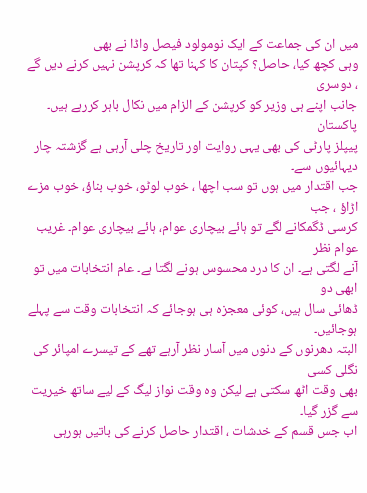میں ان کی جماعت کے ایک نومولود فیصل واڈا نے بھی
وہی کچھ کیا، حاصل؟ کپتان کا کہنا تھا کہ کرپشن نہیں کرنے دیں گے ، دوسری
جانب اپنے ہی وزیر کو کرپشن کے الزام میں نکال باہر کررہے ہیں۔ پاکستان
پیپلز پارٹی کی بھی یہی روایت اور تاریخ چلی آرہی ہے گزشتہ چار دیہائیوں سے۔
جب اقتدار میں ہوں تو سب اچھا ، خوب لوٹو، خوب بناؤ، خوب مزے اڑاؤ ، جب
کرسی ڈگمکانے لگے تو ہائے بیچاری عوام، ہائے بیچاری عوام۔ غریب عوام نظر
آنے لگتی ہے۔ ان کا درد محسوس ہونے لگتا ہے۔ عام انتخابات میں تو ابھی دو
ڈھائی سال ہیں، کوئی معجزہ ہی ہوجائے کہ انتخابات وقت سے پہلے ہوجائیں۔
البتہ دھرنوں کے دنوں میں آسار نظر آرہے تھے کے تیسرے امپائر کی نگلی کسی
بھی وقت اٹھ سکتی ہے لیکن وہ وقت نواز لیگ کے لیے ساتھ خیریت سے گزر گیا۔
اب جس قسم کے خدشات ، اقتدار حاصل کرنے کی باتیں ہورہی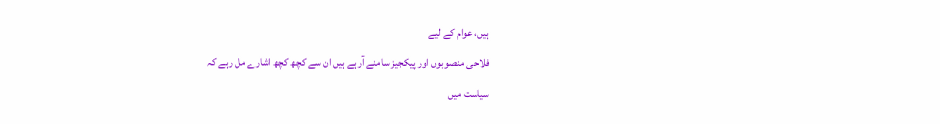ہیں، عوام کے لیے
فلاحی منصوبوں اور پیکجیز سامنے آرہے ہیں ان سے کچھ کچھ اشارے مل رہے کہ
سیاست میں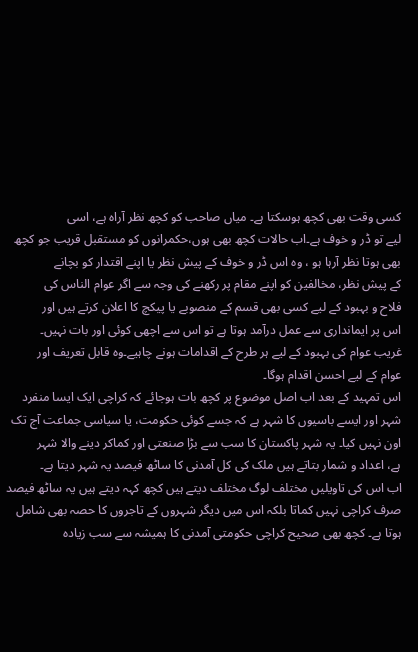کسی وقت بھی کچھ ہوسکتا ہے۔ میاں صاحب کو کچھ نظر آراہ ہے، اسی
لیے تو ڈر و خوف ہے۔اب حالات کچھ بھی ہوں،حکمرانوں کو مستقبل قریب جو کچھ
بھی ہوتا نظر آرہا ہو ، وہ اس ڈر و خوف کے پیش نظر یا اپنے اقتدار کو بچانے
کے پیش نظر، مخالفین کو اپنے مقام پر رکھنے کی وجہ سے اگر عوام الناس کی
فلاح و بہبود کے لیے کسی بھی قسم کے منصوبے یا پیکچ کا اعلان کرتے ہیں اور
اس پر ایمانداری سے عمل درآمد ہوتا ہے تو اس سے اچھی کوئی اور بات نہیں۔
غریب عوام کی بہبود کے لیے ہر طرح کے اقدامات ہونے چاہیے۔وہ قابل تعریف اور
عوام کے لیے احسن اقدام ہوگا۔
اس تمہید کے بعد اب اصل موضوع پر کچھ بات ہوجائے کہ کراچی ایک ایسا منفرد
شہر اور ایسے باسیوں کا شہر ہے کہ جسے کوئی حکومت، یا سیاسی جماعت آج تک
اون نہیں کیا۔ یہ شہر پاکستان کا سب سے بڑا صنعتی اور کماکر دینے والا شہر
ہے، اعداد و شمار بتاتے ہیں ملک کی کل آمدنی کا ساٹھ فیصد یہ شہر دیتا ہے۔
اب اس کی تاویلیں مختلف لوگ مختلف دیتے ہیں کچھ کہہ دیتے ہیں یہ ساٹھ فیصد
صرف کراچی نہیں کماتا بلکہ اس میں دیگر شہروں کے تاجروں کا حصہ بھی شامل
ہوتا ہے۔ کچھ بھی صحیح کراچی حکومتی آمدنی کا ہمیشہ سے سب زیادہ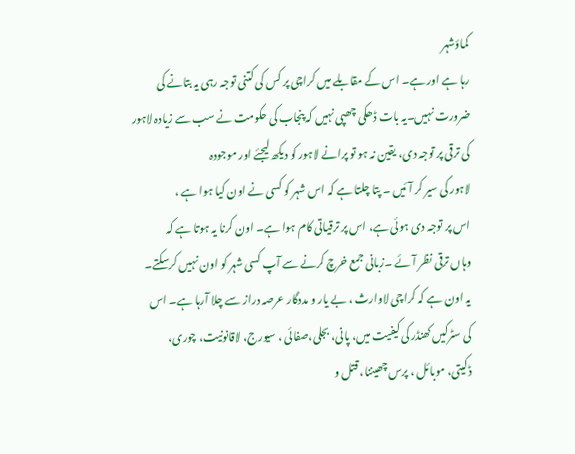کماؤشہر
رہا ہے اور ہے۔ اس کے مقابلے میں کراچی پر کس کی کتنی توجہ رہی یہ بتانے کی
ضرورت نہیں۔یہ بات ڈھکی چھپی نہیں کہ پنجاب کی حکومت نے سب سے زیادہ لاہور
کی ترقی پر توجہ دی، یقین نہ ہو تو پرانے لاہور کو دیکھ لیجئے اور موجودہ
لاہور کی سیر کر آئیں ۔ پتا چلتا ہے کہ اس شہر کو کسی نے اون کیا ہوا ہے ،
اس پر توجہ دی ہوئی ہے، اس پر ترقیاتی کام ہوا ہے۔ اون کرنا یہ ہوتا ہے کہ
وہاں ترقی نظر آئے ۔زبانی جمع خرچ کرنے سے آپ کسی شہر کو اون نہیں کرسکتے۔
یہ اون ہے کہ کراچی لاوارث ، بے یار و مددگار عرصہ دراز سے چلا آرہا ہے۔ اس
کی سٹرکیں کھنڈر کی کیفیت میں، پانی، بجلی،صفائی ، سیورج، لاقانونیت، چوری،
ڈکیتی، موبائل ، پرس چھیننا، قتل و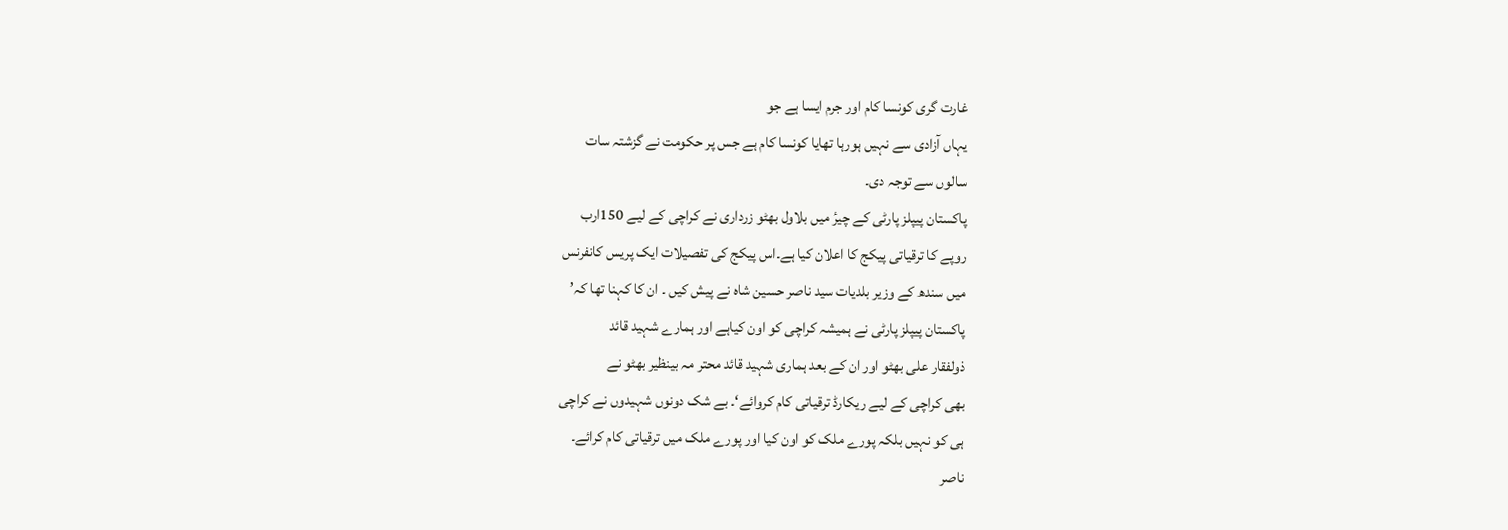غارت گری کونسا کام اور جرم ایسا ہے جو
یہاں آزادی سے نہیں ہورہا تھایا کونسا کام ہے جس پر حکومت نے گزشتہ سات
سالوں سے توجہ دی۔
پاکستان پیپلز پارٹی کے چیرٔ میں بلاول بھٹو زرداری نے کراچی کے لیے 150ارب
روپے کا ترقیاتی پیکج کا اعلان کیا ہے۔اس پیکج کی تفصیلات ایک پریس کانفرنس
میں سندھ کے وزیر بلدیات سید ناصر حسین شاہ نے پیش کیں ۔ ان کا کہنا تھا کہ’
پاکستان پیپلز پارٹی نے ہمیشہ کراچی کو اون کیاہے اور ہمارے شہید قائد
ذولفقار علی بھٹو اور ان کے بعد ہماری شہید قائد محتر مہ بینظیر بھٹو نے
بھی کراچی کے لیے ریکارڈ ترقیاتی کام کروائے‘۔ بے شک دونوں شہیدوں نے کراچی
ہی کو نہیں بلکہ پورے ملک کو اون کیا اور پورے ملک میں ترقیاتی کام کرائے۔
ناصر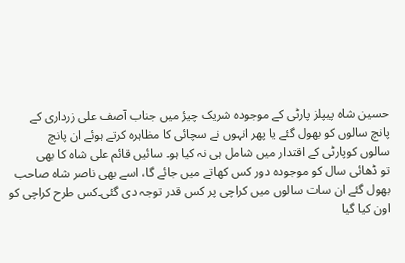حسین شاہ پیپلز پارٹی کے موجودہ شریک چیرٔ میں جناب آصف علی زرداری کے
پانچ سالوں کو بھول گئے یا پھر انہوں نے سچائی کا مظاہرہ کرتے ہوئے ان پانچ
سالوں کوپارٹی کے اقتدار میں شامل ہی نہ کیا ہو۔ سائیں قائم علی شاہ کا بھی
تو ڈھائی سال کو موجودہ دور کس کھاتے میں جائے گا، اسے بھی ناصر شاہ صاحب
بھول گئے ان سات سالوں میں کراچی پر کس قدر توجہ دی گئی۔کس طرح کراچی کو
اون کیا گیا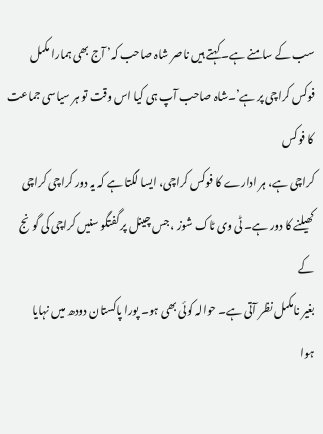سب کے سامنے ہے۔ کہتے ہیں ناصر شاہ صاحب کہ’ آج بھی ہمارا مکمل
فوکس کراچی پر ہے’۔شاہ صاحب آپ ہی کیا اس وقت تو ہر سیاسی جماعت کا فوکس
کراچی ہے، ہر ادارے کا فوکس کراچی، ایسا لگتا ہے کہ یہ دور کراچی کراچی
کھیلنے کا دور ہے۔ ٹی وی ٹاک شوز ، جس چینل پر گفتگو سنیں کراچی کی گونج کے
بغیر نامکمل نظر آتی ہے۔ حوالہ کوئی بھی ہو۔ پورا پاکستان دودھ میں نہایا
ہوا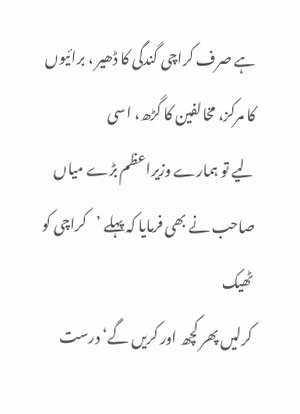ہے صرف کراچی گندگی کا ڈھیر ، برائیوں کا مرکز، مخالفین کا گڑھ، اسی
لیے تو ہمارے وزیراعظم بڑے میاں صاحب نے بھی فرمایا کہ پہلے ’کراچی کو ٹھیک
کرلیں پھر کچھ اور کریں گے‘ درست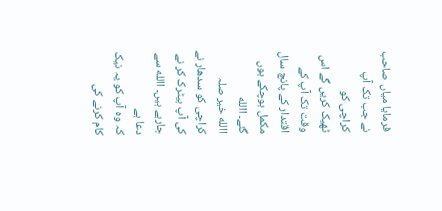فرمایا میاں صاحب نے جب تک آپ کراچی کو
ٹھیک کریں گے اس وقت تک آپ کے اقتدار کے پانچ سال مکمل ہوچکے ہوں گئے۔ االله
االله خیر صلہ کراچی کو سدھار نے کی آپ ہیٹرک کر نے جارہے ہیں۔ االله سے دعا ہے
کہ وہ آپ کو یہ نیک کام کرنے کی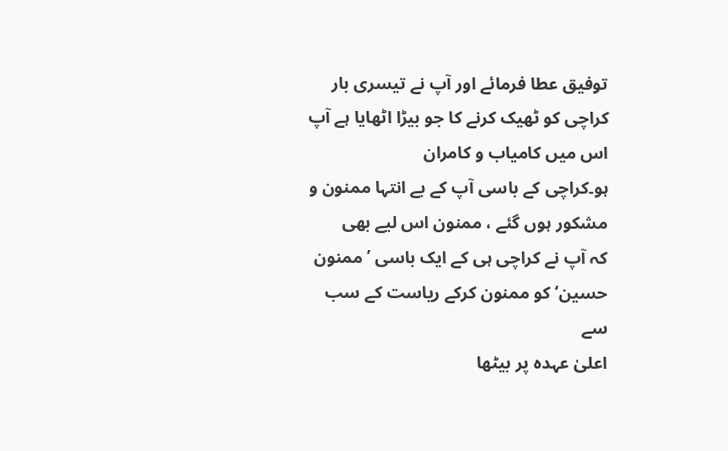توفیق عطا فرمائے اور آپ نے تیسری بار
کراچی کو ٹھیک کرنے کا جو بیڑا اٹھایا ہے آپ اس میں کامیاب و کامران
ہو۔کراچی کے باسی آپ کے بے انتہا ممنون و مشکور ہوں گئے ، ممنون اس لیے بھی
کہ آپ نے کراچی ہی کے ایک باسی ’ممنون حسین‘ کو ممنون کرکے ریاست کے سب سے
اعلیٰ عہدہ پر بیٹھا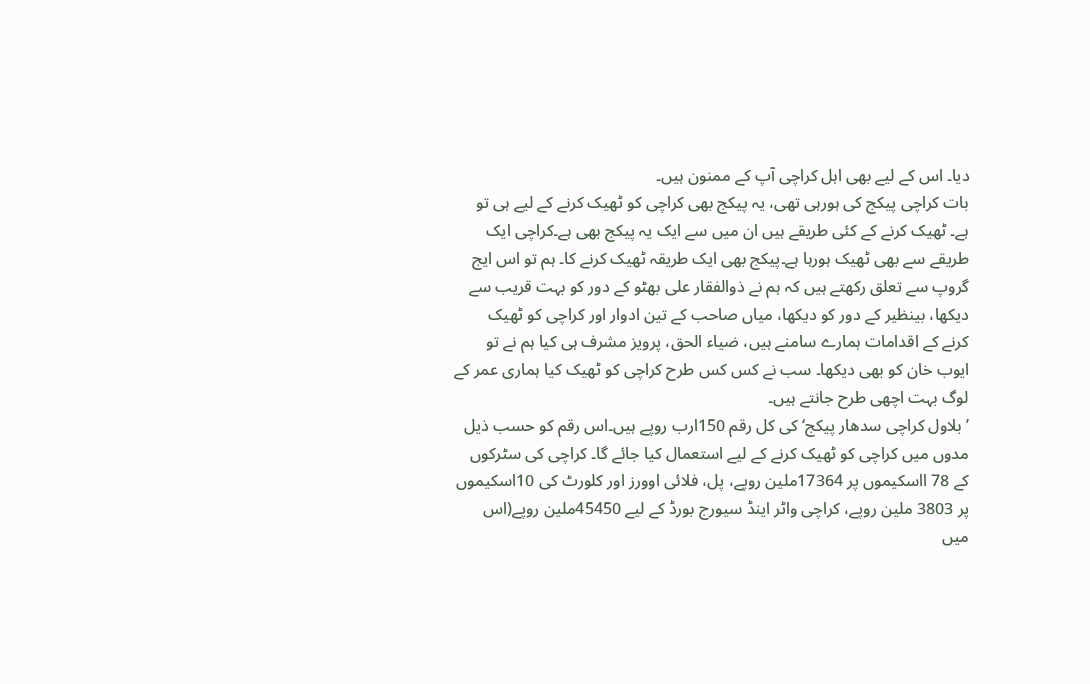دیا۔ اس کے لیے بھی اہل کراچی آپ کے ممنون ہیں۔
بات کراچی پیکج کی ہورہی تھی، یہ پیکج بھی کراچی کو ٹھیک کرنے کے لیے ہی تو
ہے۔ ٹھیک کرنے کے کئی طریقے ہیں ان میں سے ایک یہ پیکج بھی ہے۔کراچی ایک
طریقے سے بھی ٹھیک ہورہا ہے۔پیکج بھی ایک طریقہ ٹھیک کرنے کا۔ ہم تو اس ایج
گروپ سے تعلق رکھتے ہیں کہ ہم نے ذوالفقار علی بھٹو کے دور کو بہت قریب سے
دیکھا، بینظیر کے دور کو دیکھا، میاں صاحب کے تین ادوار اور کراچی کو ٹھیک
کرنے کے اقدامات ہمارے سامنے ہیں، ضیاء الحق، پرویز مشرف ہی کیا ہم نے تو
ایوب خان کو بھی دیکھا۔ سب نے کس کس طرح کراچی کو ٹھیک کیا ہماری عمر کے
لوگ بہت اچھی طرح جانتے ہیں۔
’بلاول کراچی سدھار پیکج‘ کی کل رقم 150ارب روپے ہیں۔اس رقم کو حسب ذیل
مدوں میں کراچی کو ٹھیک کرنے کے لیے استعمال کیا جائے گا۔ کراچی کی سٹرکوں
کے 78 ااسکیموں پر 17364ملین روپے، پل، فلائی اوورز اور کلورٹ کی 10اسکیموں
پر 3803 ملین روپے، کراچی واٹر اینڈ سیورج بورڈ کے لیے 45450ملین روپے(اس
میں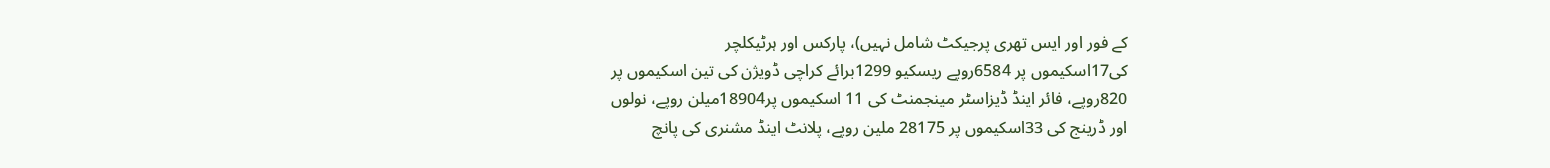کے فور اور ایس تھری پرجیکٹ شامل نہیں)، پارکس اور ہرٹیکلچر
کی17اسکیموں پر 6584روپے ریسکیو 1299برائے کراچی ڈویژن کی تین اسکیموں پر
820روپے، فائر اینڈ ڈیزاسٹر مینجمنٹ کی 11 اسکیموں پر18904میلن روپے، نولوں
اور ڈرینج کی 33اسکیموں پر 28175 ملین روپے، پلانٹ اینڈ مشنری کی پانچ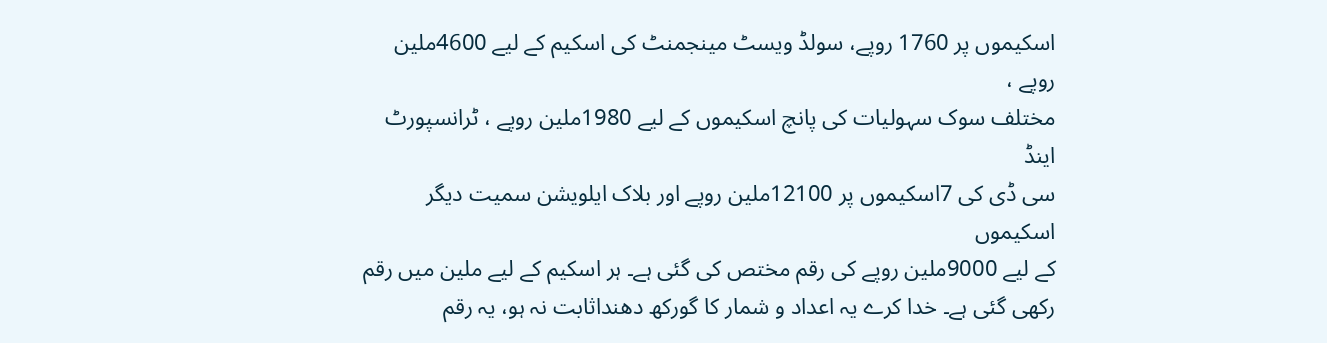اسکیموں پر 1760 روپے، سولڈ ویسٹ مینجمنٹ کی اسکیم کے لیے 4600ملین روپے ،
مختلف سوک سہولیات کی پانچ اسکیموں کے لیے 1980ملین روپے ، ٹرانسپورٹ اینڈ
سی ڈی کی 7اسکیموں پر 12100ملین روپے اور بلاک ایلویشن سمیت دیگر اسکیموں
کے لیے 9000ملین روپے کی رقم مختص کی گئی ہے۔ ہر اسکیم کے لیے ملین میں رقم
رکھی گئی ہے۔ خدا کرے یہ اعداد و شمار کا گورکھ دھنداثابت نہ ہو، یہ رقم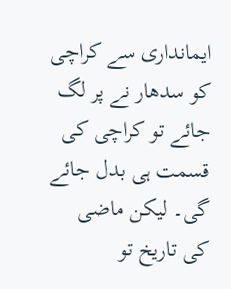ایمانداری سے کراچی کو سدھار نے پر لگ جائے تو کراچی کی قسمت ہی بدل جائے
گی۔ لیکن ماضی کی تاریخ تو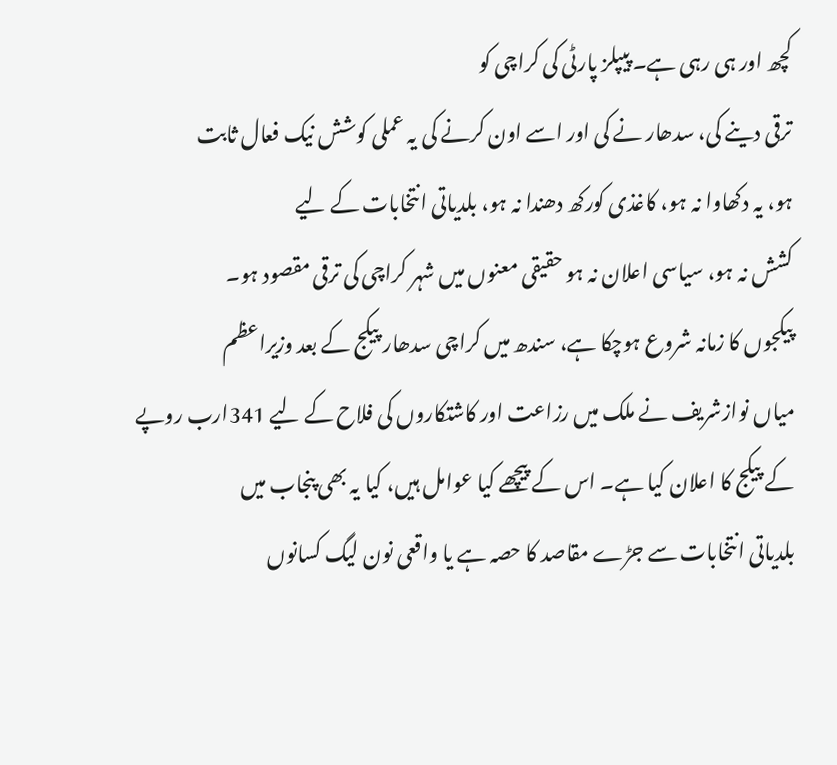کچھ اور ہی رہی ہے۔ پیپلز پارٹی کی کراچی کو
ترقی دینے کی، سدھار نے کی اور اسے اون کرنے کی یہ عملی کوشش نیک فعال ثابت
ہو، یہ دکھاوا نہ ہو، کاغذی کورکھ دھندا نہ ہو، بلدیاتی انتخابات کے لیے
کشش نہ ہو، سیاسی اعلان نہ ہو حقیقی معنوں میں شہر کراچی کی ترقی مقصود ہو۔
پیکجوں کا زمانہ شروع ہوچکا ہے، سندھ میں کراچی سدھار پیکج کے بعد وزیراعظم
میاں نوازشریف نے ملک میں رزاعت اور کاشتکاروں کی فلاح کے لیے 341ارب روپے
کے پیکج کا اعلان کیا ہے۔ اس کے پیچھے کیا عوامل ہیں، کیا یہ بھی پنجاب میں
بلدیاتی انتخابات سے جڑے مقاصد کا حصہ ہے یا واقعی نون لیگ کسانوں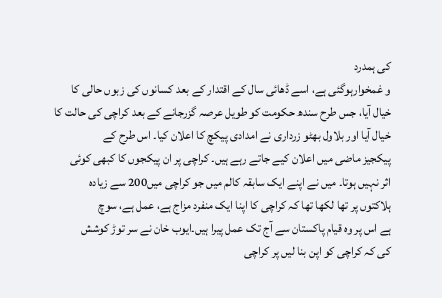کی ہمدرد
و غمخوارہوگئی ہے، اسے ڈھائی سال کے اقتدار کے بعد کسانوں کی زبوں حالی کا
خیال آیا، جس طرح سندھ حکومت کو طویل عرصہ گزرجانے کے بعد کراچی کی حالت کا
خیال آیا اور بلاول بھٹو زرداری نے امدادی پیکچ کا اعلان کیا۔ اس طرح کے
پیکجیز ماضی میں اعلان کیے جاتے رہے ہیں۔ کراچی پر ان پیکجوں کا کبھی کوئی
اثر نہیں ہوتا۔ میں نے اپنے ایک سابقہ کالم میں جو کراچی میں200 سے زیادہ
ہلاکتوں پر تھا لکھا تھا کہ کراچی کا اپنا ایک منفرد مزاج ہے، عمل ہے، سوچ
ہے اس پر وہ قیام پاکستان سے آج تک عمل پیرا ہیں۔ایوب خان نے سر توڑ کوشش
کی کہ کراچی کو اپن بنا لیں پر کراچی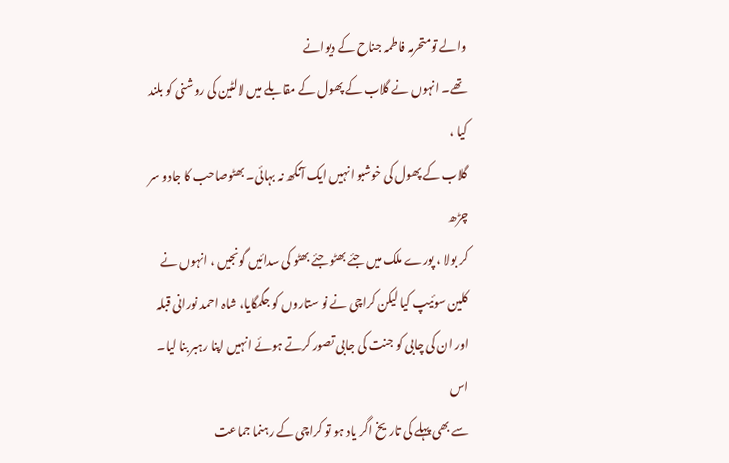والے تومتحرمہ فاطمہ جناح کے دیوانے
تھے۔ انہوں نے گلاب کے پھول کے مقابلے میں لالٹین کی روشنی کو بلند کیا ،
گلاب کے پھول کی خوشبو انہیں ایک آنکھ نہ بہائی۔ بھٹوصاحب کا جادو سر چڑھ
کر بولا ، پورے ملک میں جئے بھٹو جئے بھٹو کی سدائیں گونجیں ، انہوں نے
کلین سوئیپ کیا لیکن کراچی نے نو ستاروں کو جگمگایا، شاہ احمد نورانی قبلہ
اور ان کی چابی کو جنت کی جابی تصور کرتے ہوئے انہیں اپنا رہبر بنا لیا۔ اس
سے بھی پہلے کی تاریخ اگر یاد ہو تو کراچی کے رہنما جماعت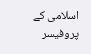اسلامی کے
پروفیسر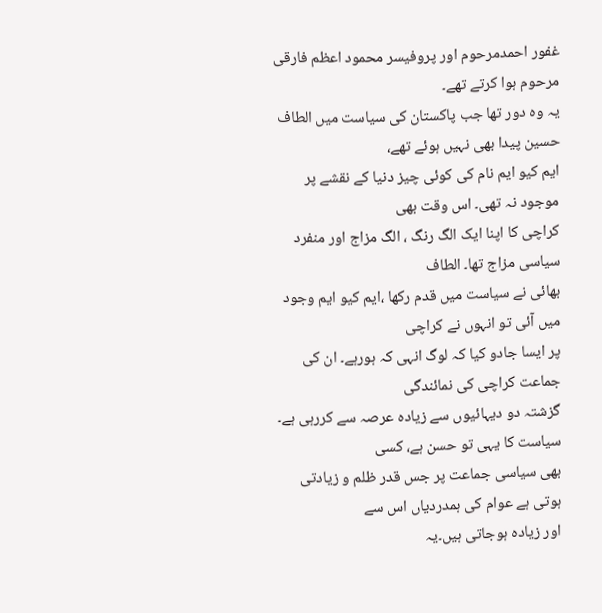غفور احمدمرحوم اور پروفیسر محمود اعظم فارقی مرحوم ہوا کرتے تھے۔
یہ وہ دور تھا جب پاکستان کی سیاست میں الطاف حسین پیدا بھی نہیں ہوئے تھے،
ایم کیو ایم نام کی کوئی چیز دنیا کے نقشے پر موجود نہ تھی۔ اس وقت بھی
کراچی کا اپنا ایک الگ رنگ ، الگ مزاج اور منفرد سیاسی مزاج تھا۔ الطاف
بھائی نے سیاست میں قدم رکھا ،ایم کیو ایم وجود میں آئی تو انہوں نے کراچی
پر ایسا جادو کیا کہ لوگ انہی کہ ہورہے۔ ان کی جماعت کراچی کی نمائندگی
گزشتہ دو دیہائیوں سے زیادہ عرصہ سے کررہی ہے۔ سیاست کا یہی تو حسن ہے، کسی
بھی سیاسی جماعت پر جس قدر ظلم و زیادتی ہوتی ہے عوام کی ہمدردیاں اس سے
اور زیادہ ہوجاتی ہیں۔یہ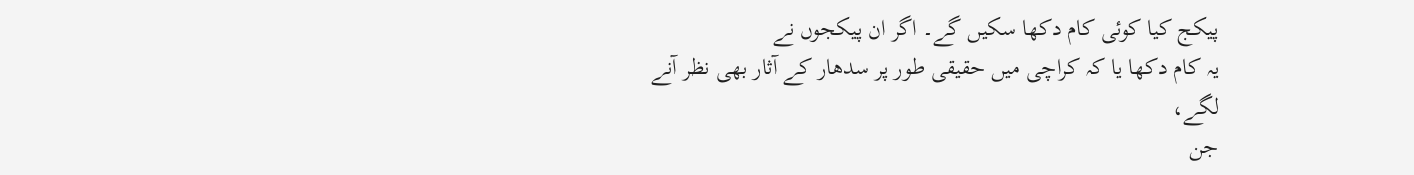پیکج کیا کوئی کام دکھا سکیں گے۔ اگر ان پیکجوں نے
یہ کام دکھا یا کہ کراچی میں حقیقی طور پر سدھار کے آثار بھی نظر آنے لگے،
جن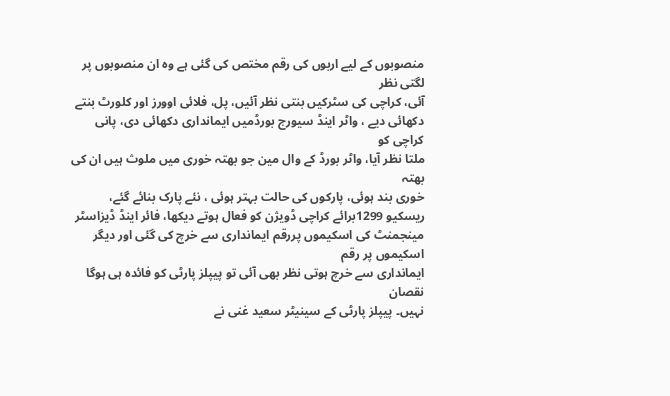منصوبوں کے لیے اربوں کی رقم مختص کی گئی ہے وہ ان منصوبوں پر لگتی نظر
آئی، کراچی کی سٹرکیں بنتی نظر آئیں، پل، فلائی اوورز اور کلورٹ بنتے
دکھائی دیے ، واٹر اینڈ سیورج بورڈمیں ایمانداری دکھائی دی، پانی کراچی کو
ملتا نظر آیا، واٹر بورڈ کے وال مین جو بھتہ خوری میں ملوث ہیں ان کی بھتہ
خوری بند ہوئی، پارکوں کی حالت بہتر ہوئی ، نئے پارک بنائے گئے،
ریسکیو 1299برائے کراچی ڈویژن کو فعال ہوتے دیکھا، فائر اینڈ ڈیزاسٹر
مینجمنٹ کی اسکیموں پررقم ایمانداری سے خرچ کی گئی اور دیگر اسکیموں پر رقم
ایمانداری سے خرچ ہوتی نظر بھی آئی تو پیپلز پارٹی کو فائدہ ہی ہوگا نقصان
نہیں۔ پیپلز پارٹی کے سینیٹر سعید غنی نے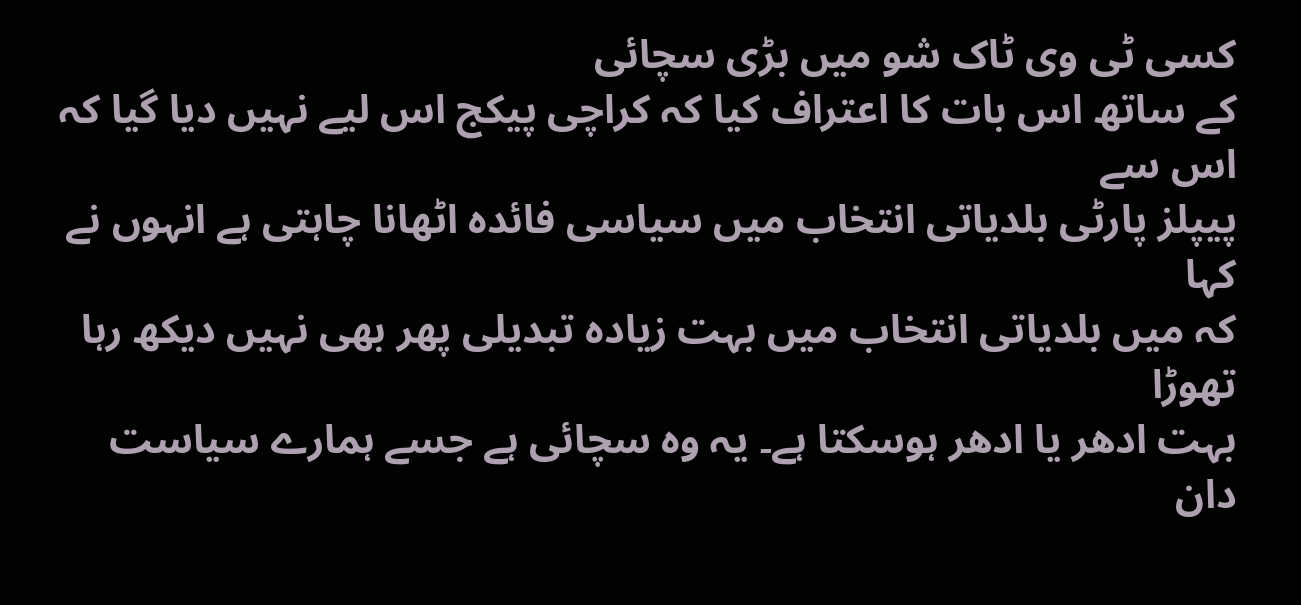کسی ٹی وی ٹاک شو میں بڑی سچائی
کے ساتھ اس بات کا اعتراف کیا کہ کراچی پیکج اس لیے نہیں دیا گیا کہ اس سے
پیپلز پارٹی بلدیاتی انتخاب میں سیاسی فائدہ اٹھانا چاہتی ہے انہوں نے کہا
کہ میں بلدیاتی انتخاب میں بہت زیادہ تبدیلی پھر بھی نہیں دیکھ رہا تھوڑا
بہت ادھر یا ادھر ہوسکتا ہے۔ یہ وہ سچائی ہے جسے ہمارے سیاست دان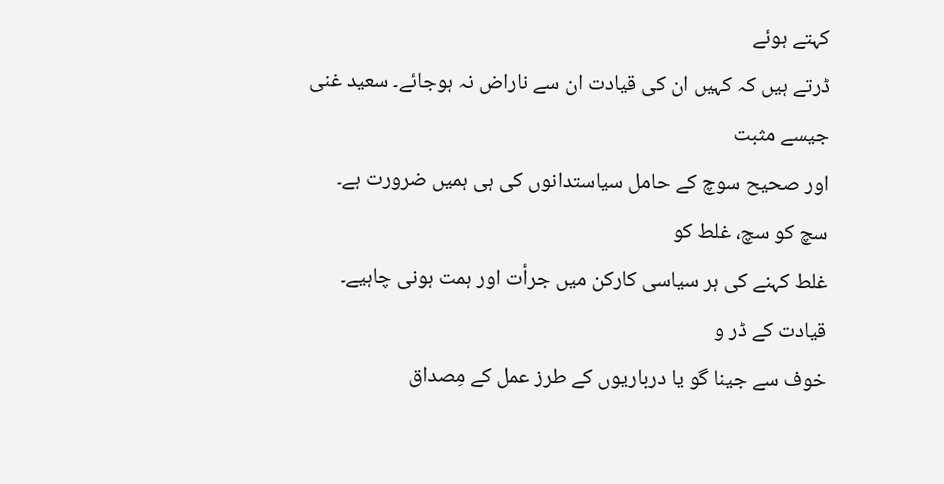کہتے ہوئے
ڈرتے ہیں کہ کہیں ان کی قیادت ان سے ناراض نہ ہوجائے۔ سعید غنی جیسے مثبت
اور صحیح سوچ کے حامل سیاستدانوں کی ہی ہمیں ضرورت ہے۔ سچ کو سچ، غلط کو
غلط کہنے کی ہر سیاسی کارکن میں جرأت اور ہمت ہونی چاہیے۔ قیادت کے ڈر و
خوف سے جینا گو یا درباریوں کے طرز عمل کے مِصداق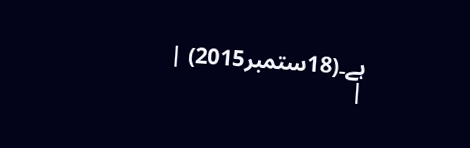ہے۔(18ستمبر2015) |
|